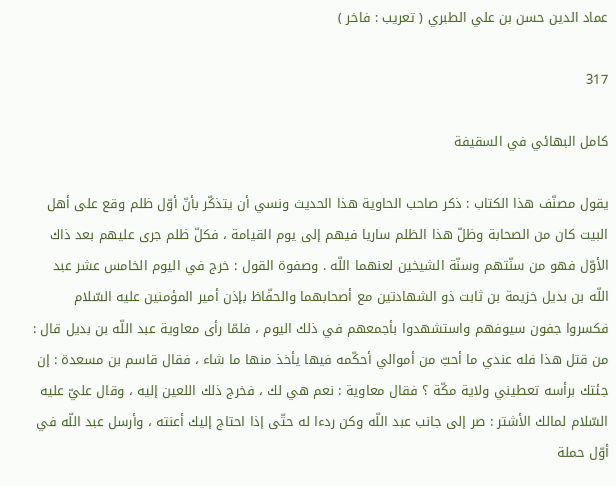عماد الدين حسن بن علي الطبري ( تعريب : فاخر )

317

كامل البهائي في السقيفة

يقول مصنّف هذا الكتاب : ذكر صاحب الحاوية هذا الحديث ونسي أن يتذكّر بأنّ أوّل ظلم وقع على أهل البيت كان من الصحابة وظلّ هذا الظلم ساريا فيهم إلى يوم القيامة ، فكلّ ظلم جرى عليهم بعد ذاك الأوّل فهو من سنّتهم وسنّة الشيخين لعنهما اللّه . وصفوة القول : خرج في اليوم الخامس عشر عبد اللّه بن بديل خزيمة بن ثابت ذو الشهادتين مع أصحابهما والحفّاظ بإذن أمير المؤمنين عليه السّلام فكسروا جفون سيوفهم واستشهدوا بأجمعهم في ذلك اليوم ، فلمّا رأى معاوية عبد اللّه بن بديل قال : من قتل هذا فله عندي ما أحبّ من أموالي أحكّمه فيها يأخذ منها ما شاء ، فقال قاسم بن مسعدة : إن جئتك برأسه تعطيني ولاية مكّة ؟ فقال معاوية : نعم هي لك ، فخرج ذلك اللعين إليه ، وقال عليّ عليه السّلام لمالك الأشتر : صر إلى جانب عبد اللّه وكن ردءا له حتّى إذا احتاج إليك أعنته ، وأرسل عبد اللّه في أوّل حملة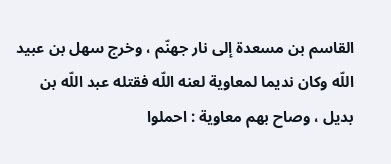القاسم بن مسعدة إلى نار جهنّم ، وخرج سهل بن عبيد اللّه وكان نديما لمعاوية لعنه اللّه فقتله عبد اللّه بن بديل ، وصاح بهم معاوية : احملوا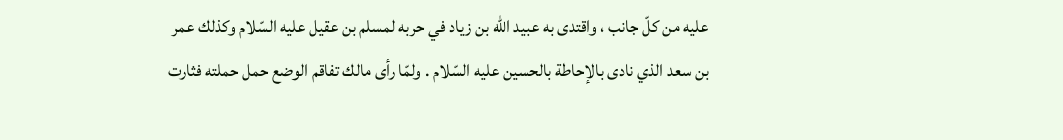عليه من كلّ جانب ، واقتدى به عبيد اللّه بن زياد في حربه لمسلم بن عقيل عليه السّلام وكذلك عمر بن سعد الذي نادى بالإحاطة بالحسين عليه السّلام . ولمّا رأى مالك تفاقم الوضع حمل حملته فثارت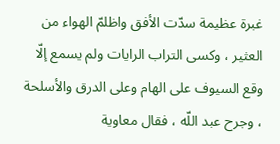غبرة عظيمة سدّت الأفق واظلمّ الهواء من العثير ، وكسى التراب الرايات ولم يسمع إلّا وقع السيوف على الهام وعلى الدرق والأسلحة ، وجرح عبد اللّه ، فقال معاوية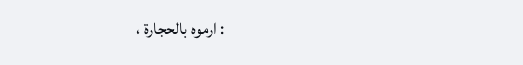: ارموه بالحجارة ،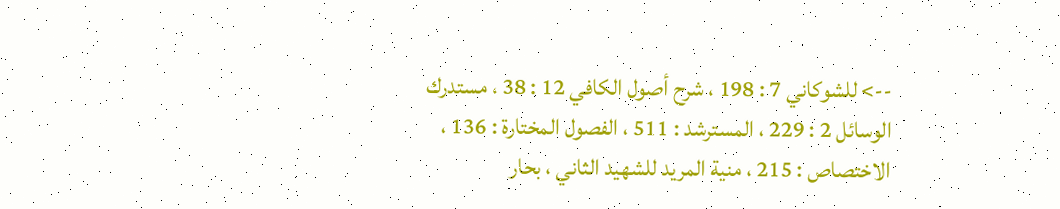--> للشوكاني 7 : 198 ، شرح أصول الكافي 12 : 38 ، مستدرك الوسائل 2 : 229 ، المسترشد : 511 ، الفصول المختارة : 136 ، الاختصاص : 215 ، منية المريد للشهيد الثاني ، بحار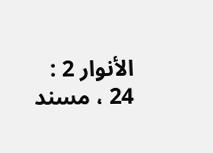الأنوار 2 : 24 ، مسند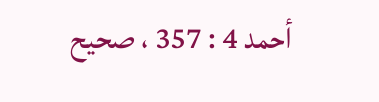أحمد 4 : 357 ، صحيح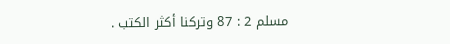مسلم 2 : 87 وتركنا أكثر الكتب .